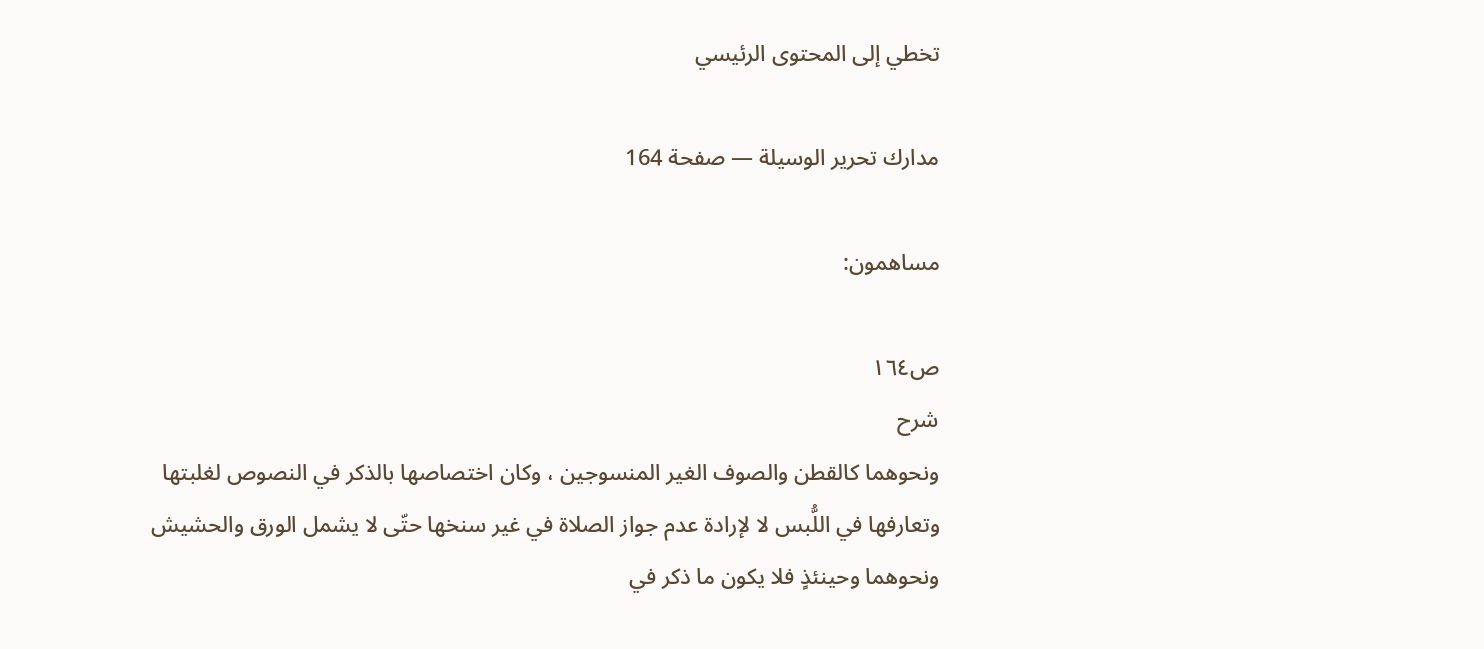تخطي إلى المحتوى الرئيسي

مدارك تحرير الوسيلة — صفحة 164

مساهمون:

ص١٦٤
شرح
ونحوهما كالقطن والصوف الغير المنسوجين ، وكان اختصاصها بالذكر في النصوص لغلبتها وتعارفها في اللُّبس لا لإرادة عدم جواز الصلاة في غير سنخها حتّى لا يشمل الورق والحشيش ونحوهما وحينئذٍ فلا يكون ما ذكر في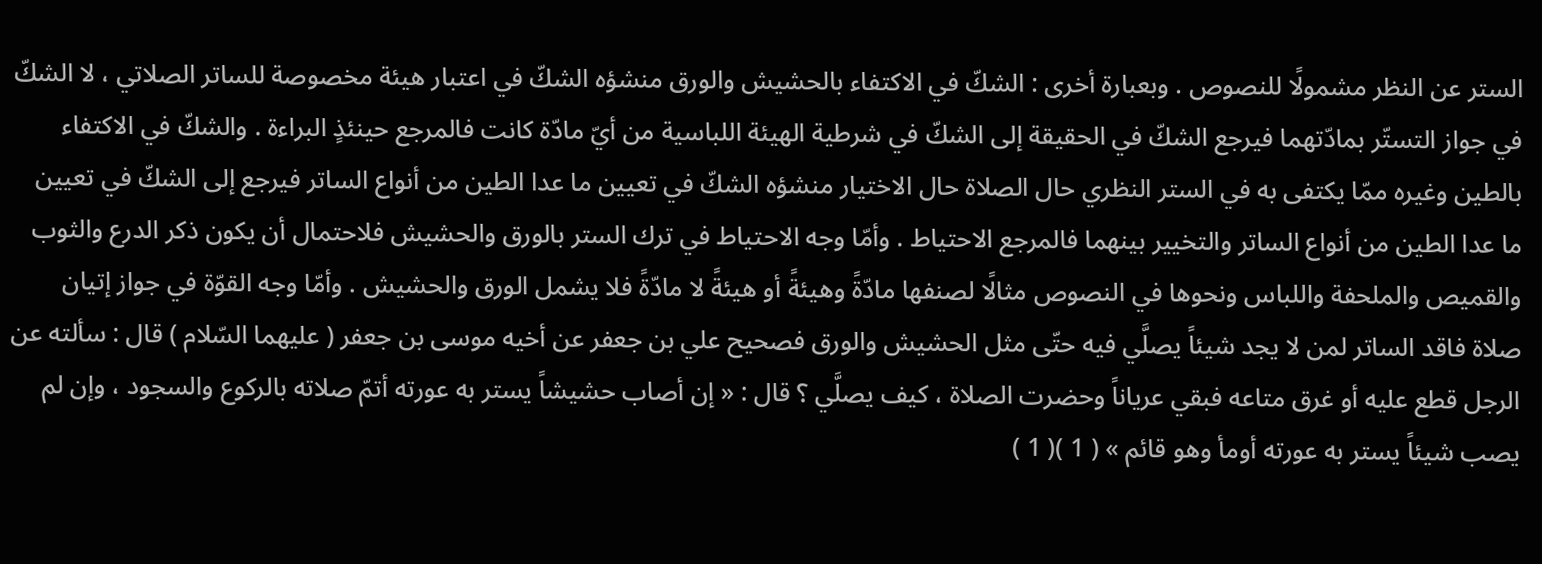الستر عن النظر مشمولًا للنصوص . وبعبارة أخرى : الشكّ في الاكتفاء بالحشيش والورق منشؤه الشكّ في اعتبار هيئة مخصوصة للساتر الصلاتي ، لا الشكّ في جواز التستّر بمادّتهما فيرجع الشكّ في الحقيقة إلى الشكّ في شرطية الهيئة اللباسية من أيّ مادّة كانت فالمرجع حينئذٍ البراءة . والشكّ في الاكتفاء بالطين وغيره ممّا يكتفى به في الستر النظري حال الصلاة حال الاختيار منشؤه الشكّ في تعيين ما عدا الطين من أنواع الساتر فيرجع إلى الشكّ في تعيين ما عدا الطين من أنواع الساتر والتخيير بينهما فالمرجع الاحتياط . وأمّا وجه الاحتياط في ترك الستر بالورق والحشيش فلاحتمال أن يكون ذكر الدرع والثوب والقميص والملحفة واللباس ونحوها في النصوص مثالًا لصنفها مادّةً وهيئةً أو هيئةً لا مادّةً فلا يشمل الورق والحشيش . وأمّا وجه القوّة في جواز إتيان صلاة فاقد الساتر لمن لا يجد شيئاً يصلَّي فيه حتّى مثل الحشيش والورق فصحيح علي بن جعفر عن أخيه موسى بن جعفر ( عليهما السّلام ) قال : سألته عن الرجل قطع عليه أو غرق متاعه فبقي عرياناً وحضرت الصلاة ، كيف يصلَّي ؟ قال : « إن أصاب حشيشاً يستر به عورته أتمّ صلاته بالركوع والسجود ، وإن لم يصب شيئاً يستر به عورته أومأ وهو قائم » ( 1 )( 1 )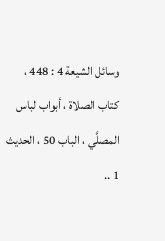وسائل الشيعة 4 : 448 ، كتاب الصلاة ، أبواب لباس المصلَّي ، الباب 50 ، الحديث 1 ..